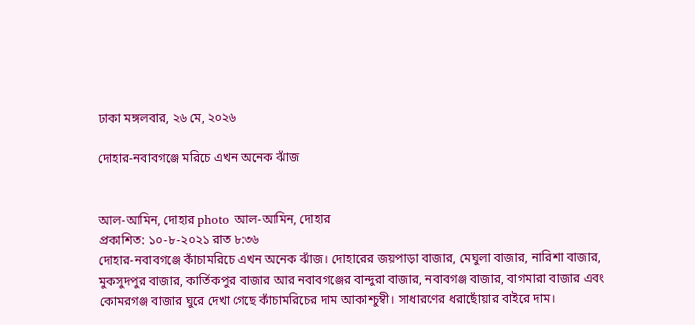ঢাকা মঙ্গলবার, ২৬ মে, ২০২৬

দোহার-নবাবগঞ্জে মরিচে এখন অনেক ঝাঁজ


আল-আমিন, দোহার photo আল-আমিন, দোহার
প্রকাশিত: ১০-৮-২০২১ রাত ৮:৩৬
দোহার-নবাবগঞ্জে কাঁচামরিচে এখন অনেক ঝাঁজ। দোহারের জয়পাড়া বাজার, মেঘুলা বাজার, নারিশা বাজার, মুকসুদপুর বাজার, কার্তিকপুর বাজার আর নবাবগঞ্জের বান্দুরা বাজার, নবাবগঞ্জ বাজার, বাগমারা বাজার এবং কোমরগঞ্জ বাজার ঘুরে দেখা গেছে কাঁচামরিচের দাম আকাশ্চুম্বী। সাধারণের ধরাছোঁয়ার বাইরে দাম।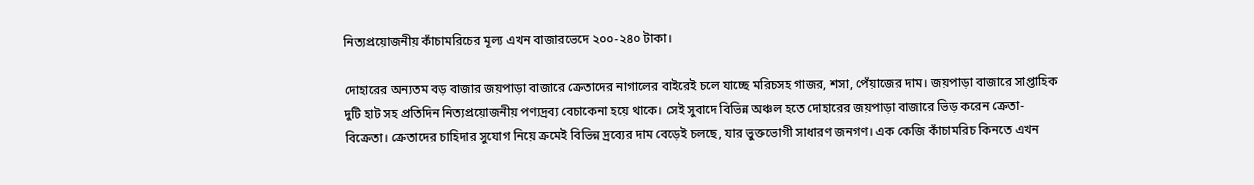নিত্যপ্রয়োজনীয় কাঁচামরিচের মূল্য এখন বাজারভেদে ২০০-২৪০ টাকা।

দোহারের অন্যতম বড় বাজার জয়পাড়া বাজারে ক্রেতাদের নাগালের বাইরেই চলে যাচ্ছে মরিচসহ গাজর, শসা, পেঁয়াজের দাম। জয়পাড়া বাজারে সাপ্তাহিক দুটি হাট সহ প্রতিদিন নিত্যপ্রয়োজনীয় পণ্যদ্রব্য বেচাকেনা হয়ে থাকে। সেই সুবাদে বিভিন্ন অঞ্চল হতে দোহারের জয়পাড়া বাজারে ভিড় করেন ক্রেতা-বিক্রেতা। ক্রেতাদের চাহিদার সুযোগ নিয়ে ক্রমেই বিভিন্ন দ্রব্যের দাম বেড়েই চলছে, যার ভুক্তভোগী সাধারণ জনগণ। এক কেজি কাঁচামরিচ কিনতে এখন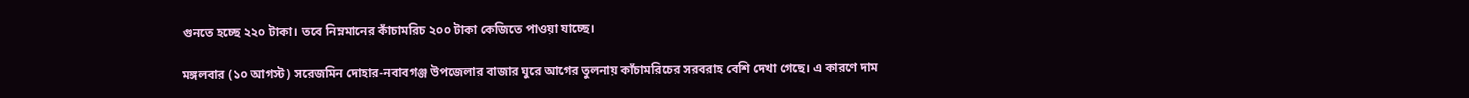গুনতে হচ্ছে ২২০ টাকা। তবে নিম্নমানের কাঁচামরিচ ২০০ টাকা কেজিতে পাওয়া যাচ্ছে।

মঙ্গলবার (১০ আগস্ট) সরেজমিন দোহার-নবাবগঞ্জ উপজেলার বাজার ঘুরে আগের তুলনায় কা‍ঁচামরিচের সরবরাহ বেশি দেখা গেছে। এ কারণে দাম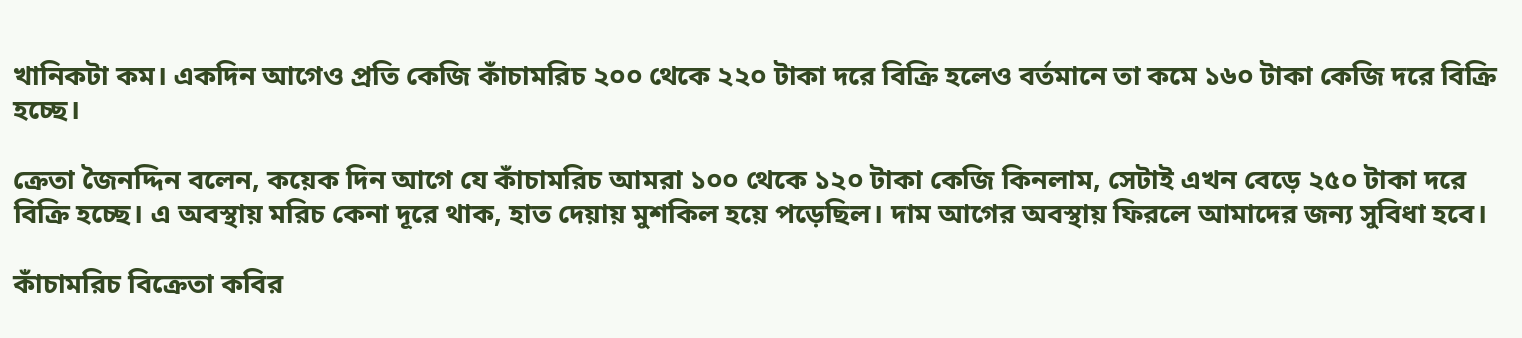খানিকটা কম। একদিন আগেও প্রতি কেজি কাঁচামরিচ ২০০ থেকে ২২০ টাকা দরে বিক্রি হলেও বর্তমানে তা কমে ১৬০ টাকা কেজি দরে বিক্রি হচ্ছে।

ক্রেতা জৈনদ্দিন বলেন, কয়েক দিন আগে যে কাঁচামরিচ আমরা ১০০ থেকে ১২০ টাকা কেজি কিনলাম, সেটাই এখন বেড়ে ২৫০ টাকা দরে বিক্রি হচ্ছে। এ অবস্থায় মরিচ কেনা দূরে থাক, হাত দেয়ায় মুশকিল হয়ে পড়েছিল। দাম আগের অবস্থায় ফিরলে আমাদের জন্য সুবিধা হবে।

কাঁচামরিচ বিক্রেতা কবির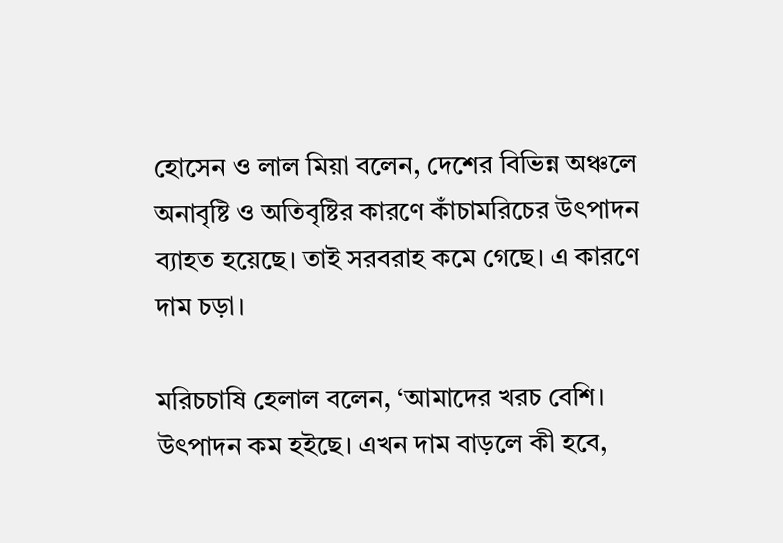হোসেন ও লাল মিয়া বলেন, দেশের বিভিন্ন অঞ্চলে অনাবৃষ্টি ও অতিবৃষ্টির কারণে কাঁচামরিচের উৎপাদন ব্যাহত হয়েছে। তাই সরবরাহ কমে গেছে। এ কারণে দাম চড়া।

মরিচচাষি হেলাল বলেন, ‘আমাদের খরচ বেশি। উৎপাদন কম হইছে। এখন দাম বাড়লে কী হবে,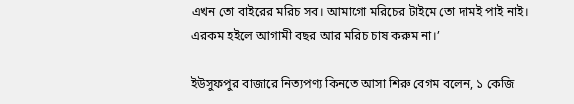এখন তো বাইরের মরিচ সব। আমাগো মরিচের টাইমে তো দামই পাই নাই। এরকম হইলে আগামী বছর আর মরিচ চাষ করুম না।’

ইউসুফপুর বাজারে নিত্যপণ্য কিনতে আসা শিরু বেগম বলেন, ১ কেজি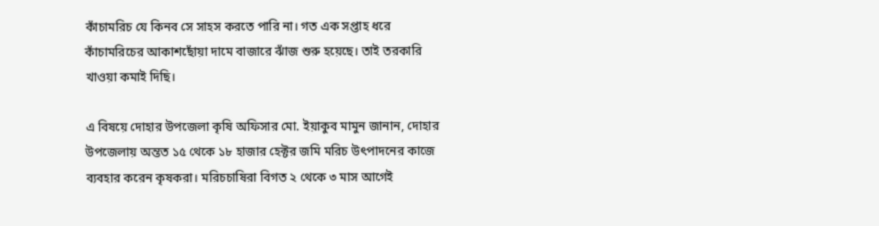কাঁচামরিচ যে কিনব সে সাহস করতে পারি না। গত এক সপ্তাহ ধরে কাঁচামরিচের আকাশছোঁয়া দামে বাজারে ঝাঁজ শুরু হয়েছে। তাই তরকারি খাওয়া কমাই দিছি।

এ বিষয়ে দোহার উপজেলা কৃষি অফিসার মো. ইয়াকুব মামুন জানান, দোহার উপজেলায় অন্তত ১৫ থেকে ১৮ হাজার হেক্টর জমি মরিচ উৎপাদনের কাজে ব্যবহার করেন কৃষকরা। মরিচচাষিরা বিগত ২ থেকে ৩ মাস আগেই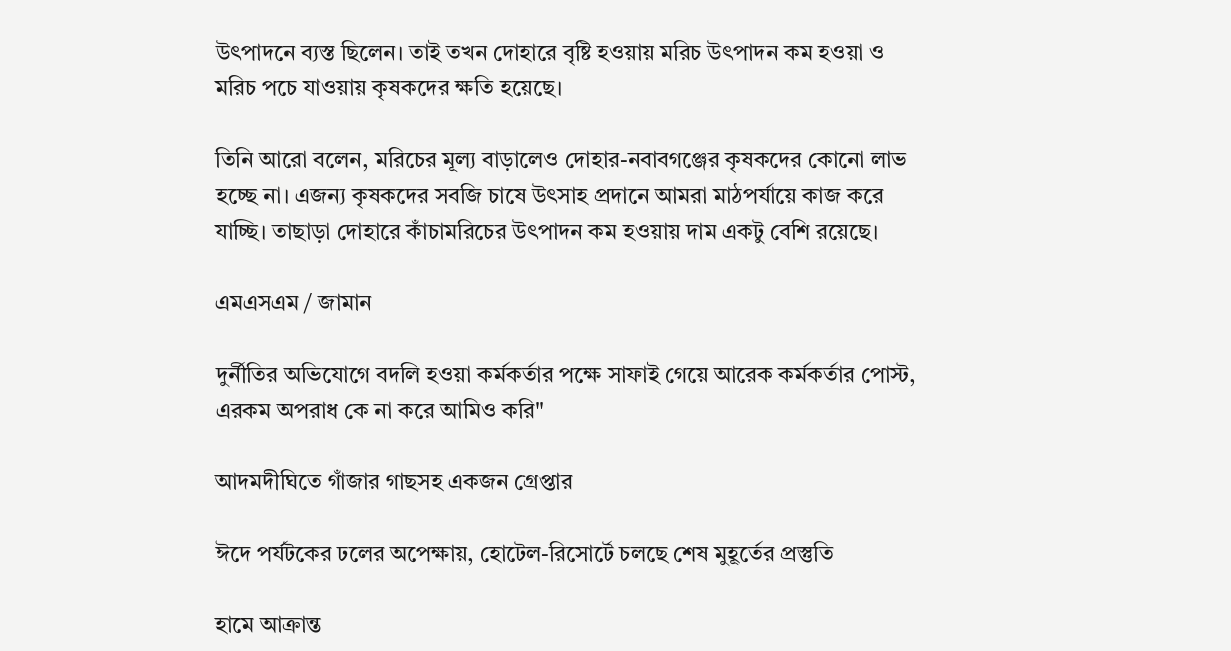উৎপাদনে ব্যস্ত ছিলেন। তাই তখন দোহারে বৃষ্টি হওয়ায় মরিচ উৎপাদন কম হওয়া ও মরিচ পচে যাওয়ায় কৃষকদের ক্ষতি হয়েছে।

তিনি আরো বলেন, মরিচের মূল্য বাড়ালেও দোহার-নবাবগঞ্জের কৃষকদের কোনো লাভ হচ্ছে না। এজন্য কৃষকদের সবজি চাষে উৎসাহ প্রদানে আমরা মাঠপর্যায়ে কাজ করে যাচ্ছি। তাছাড়া দোহারে কাঁচামরিচের উৎপাদন কম হওয়ায় দাম একটু বেশি রয়েছে।

এমএসএম / জামান

দুর্নীতির অভিযোগে বদলি হওয়া কর্মকর্তার পক্ষে সাফাই গেয়ে আরেক কর্মকর্তার পোস্ট, এরকম অপরাধ কে না করে আমিও করি"

আদমদীঘিতে গাঁজার গাছসহ একজন গ্রেপ্তার

ঈদে পর্যটকের ঢলের অপেক্ষায়, হোটেল-রিসোর্টে চলছে শেষ মুহূর্তের প্রস্তুতি

হামে আক্রান্ত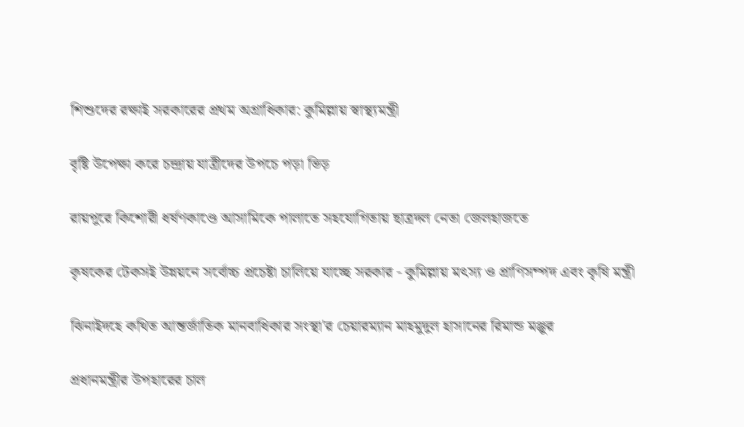শিশুদের রক্ষাই সরকারের প্রথম অগ্রাধিকার: কুমিল্লায় স্বাস্থ্যমন্ত্রী

বৃষ্টি উপেক্ষা করে চন্দ্রায় যাত্রীদের উপচে পড়া ভিড়

রায়পুরে কিশোরী ধর্ষণকাণ্ডে আসামিকে পালাতে সহযোগিতায় ছাত্রদল নেতা জেলহাজতে

কৃষকের টেকসই উন্নয়নে সর্বোচ্চ প্রচেষ্টা চালিয়ে যাচ্ছে সরকার - কুমিল্লায় মৎস্য ও প্রাণিসম্পদ এবং কৃষি মন্ত্রী

ঝিনাইদহে কথিত আন্তর্জাতিক মানবাধিকার সংস্থা'র চেয়ারম্যান মাহমুদুল হাসানের রিমান্ড মঞ্জুর

প্রধানমন্ত্রীর উপহারের চাল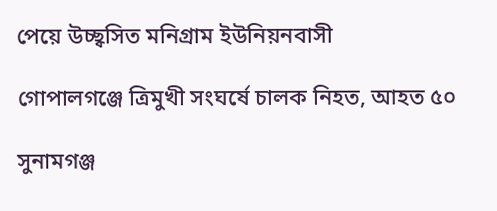পেয়ে উচ্ছ্বসিত মনিগ্রাম ইউনিয়নবাসী

গোপালগঞ্জে ত্রিমুখী সংঘর্ষে চালক নিহত, আহত ৫০

সুনামগঞ্জ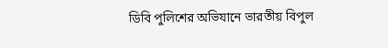ডিবি পুলিশের অভিযানে ভারতীয় বিপুল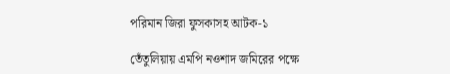পরিমান জিরা ফুসকাসহ আটক-১

তেঁতুলিয়ায় এমপি নওশাদ জমিরের পক্ষে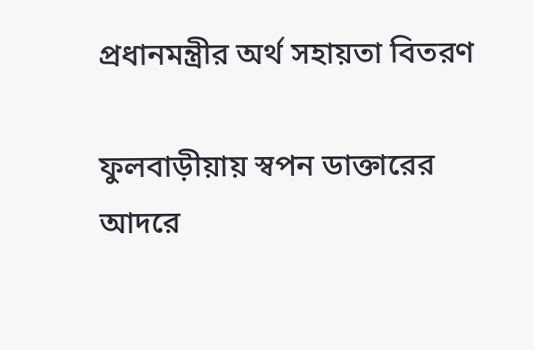প্রধানমন্ত্রীর অর্থ সহায়তা বিতরণ

ফুলবাড়ীয়ায় স্বপন ডাক্তারের আদরে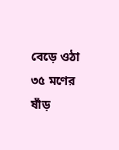বেড়ে ওঠা ৩৫ মণের ষাঁড়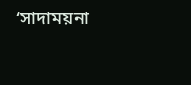‘সাদাময়না